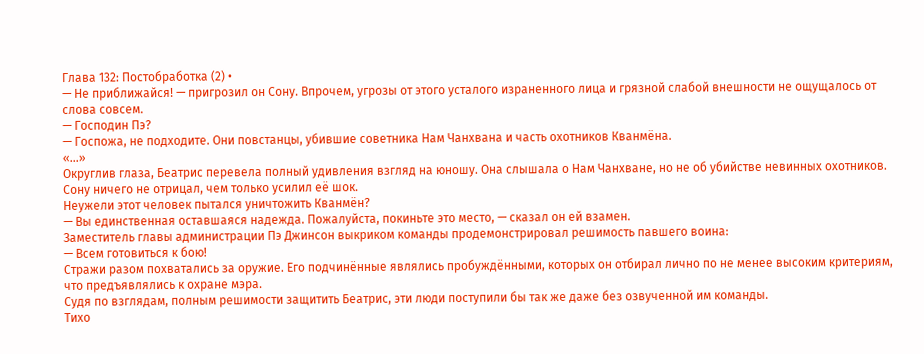Глава 132: Постобработка (2) •
— Не приближайся! — пригрозил он Сону. Впрочем, угрозы от этого усталого израненного лица и грязной слабой внешности не ощущалось от слова совсем.
— Господин Пэ?
— Госпожа, не подходите. Они повстанцы, убившие советника Нам Чанхвана и часть охотников Кванмёна.
«...»
Округлив глаза, Беатрис перевела полный удивления взгляд на юношу. Она слышала о Нам Чанхване, но не об убийстве невинных охотников.
Сону ничего не отрицал, чем только усилил её шок.
Неужели этот человек пытался уничтожить Кванмён?
— Вы единственная оставшаяся надежда. Пожалуйста, покиньте это место, — сказал он ей взамен.
Заместитель главы администрации Пэ Джинсон выкриком команды продемонстрировал решимость павшего воина:
— Всем готовиться к бою!
Стражи разом похватались за оружие. Его подчинённые являлись пробуждёнными, которых он отбирал лично по не менее высоким критериям, что предъявлялись к охране мэра.
Судя по взглядам, полным решимости защитить Беатрис, эти люди поступили бы так же даже без озвученной им команды.
Тихо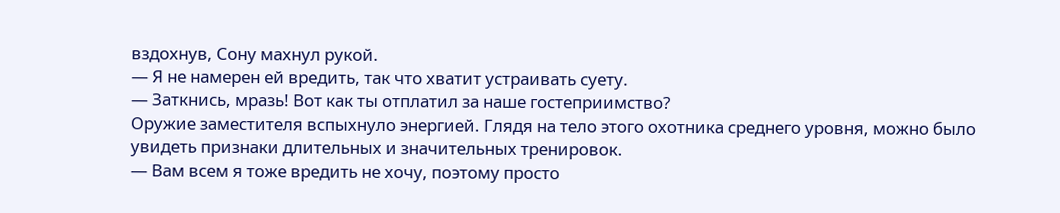вздохнув, Сону махнул рукой.
— Я не намерен ей вредить, так что хватит устраивать суету.
— Заткнись, мразь! Вот как ты отплатил за наше гостеприимство?
Оружие заместителя вспыхнуло энергией. Глядя на тело этого охотника среднего уровня, можно было увидеть признаки длительных и значительных тренировок.
— Вам всем я тоже вредить не хочу, поэтому просто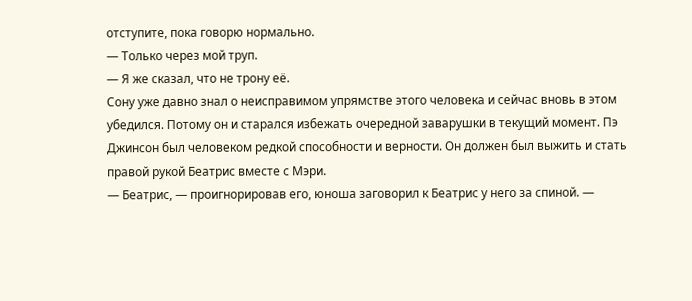отступите, пока говорю нормально.
— Только через мой труп.
— Я же сказал, что не трону её.
Сону уже давно знал о неисправимом упрямстве этого человека и сейчас вновь в этом убедился. Потому он и старался избежать очередной заварушки в текущий момент. Пэ Джинсон был человеком редкой способности и верности. Он должен был выжить и стать правой рукой Беатрис вместе с Мэри.
— Беатрис, — проигнорировав его, юноша заговорил к Беатрис у него за спиной. —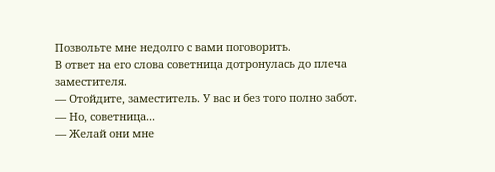Позвольте мне недолго с вами поговорить.
В ответ на его слова советница дотронулась до плеча заместителя.
— Отойдите, заместитель. У вас и без того полно забот.
— Но, советница...
— Желай они мне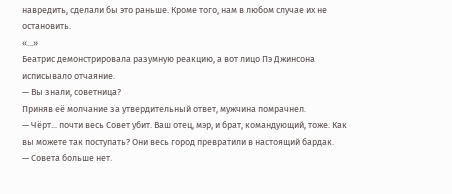навредить, сделали бы это раньше. Кроме того, нам в любом случае их не остановить.
«...»
Беатрис демонстрировала разумную реакцию, а вот лицо Пэ Джинсона исписывало отчаяние.
— Вы знали, советница?
Приняв её молчание за утвердительный ответ, мужчина помрачнел.
— Чёрт... почти весь Совет убит. Ваш отец, мэр, и брат, командующий, тоже. Как вы можете так поступать? Они весь город превратили в настоящий бардак.
— Совета больше нет.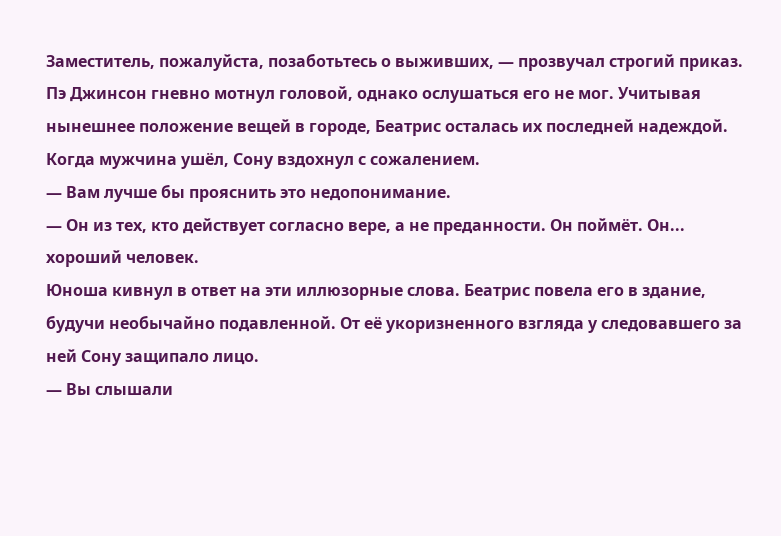Заместитель, пожалуйста, позаботьтесь о выживших, — прозвучал строгий приказ. Пэ Джинсон гневно мотнул головой, однако ослушаться его не мог. Учитывая нынешнее положение вещей в городе, Беатрис осталась их последней надеждой.
Когда мужчина ушёл, Сону вздохнул с сожалением.
— Вам лучше бы прояснить это недопонимание.
— Он из тех, кто действует согласно вере, а не преданности. Он поймёт. Он... хороший человек.
Юноша кивнул в ответ на эти иллюзорные слова. Беатрис повела его в здание, будучи необычайно подавленной. От её укоризненного взгляда у следовавшего за ней Сону защипало лицо.
— Вы слышали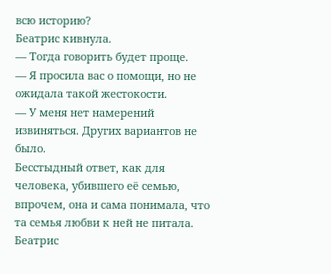всю историю?
Беатрис кивнула.
— Тогда говорить будет проще.
— Я просила вас о помощи, но не ожидала такой жестокости.
— У меня нет намерений извиняться. Других вариантов не было.
Бесстыдный ответ, как для человека, убившего её семью, впрочем, она и сама понимала, что та семья любви к ней не питала. Беатрис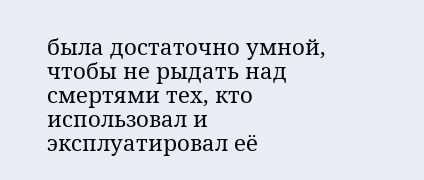была достаточно умной, чтобы не рыдать над смертями тех, кто использовал и эксплуатировал её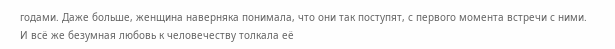годами. Даже больше, женщина наверняка понимала, что они так поступят, с первого момента встречи с ними.
И всё же безумная любовь к человечеству толкала её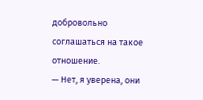добровольно соглашаться на такое отношение.
— Нет, я уверена, они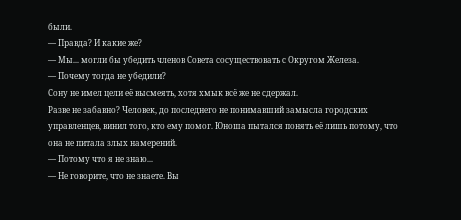были.
— Правда? И какие же?
— Мы... могли бы убедить членов Совета сосуществовать с Округом Железа.
— Почему тогда не убедили?
Сону не имел цели её высмеять, хотя хмык всё же не сдержал.
Разве не забавно? Человек, до последнего не понимавший замысла городских управленцев, винил того, кто ему помог. Юноша пытался понять её лишь потому, что она не питала злых намерений.
— Потому что я не знаю...
— Не говорите, что не знаете. Вы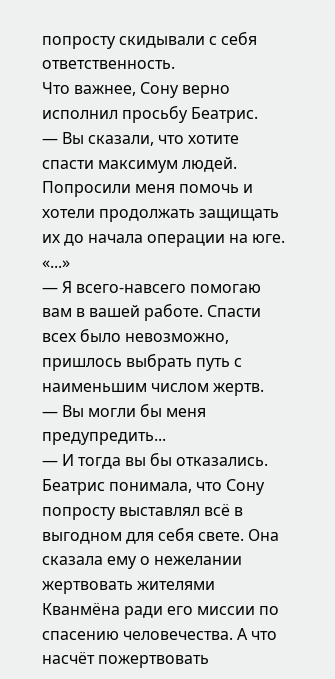попросту скидывали с себя ответственность.
Что важнее, Сону верно исполнил просьбу Беатрис.
— Вы сказали, что хотите спасти максимум людей. Попросили меня помочь и хотели продолжать защищать их до начала операции на юге.
«...»
— Я всего-навсего помогаю вам в вашей работе. Спасти всех было невозможно, пришлось выбрать путь с наименьшим числом жертв.
— Вы могли бы меня предупредить...
— И тогда вы бы отказались.
Беатрис понимала, что Сону попросту выставлял всё в выгодном для себя свете. Она сказала ему о нежелании жертвовать жителями Кванмёна ради его миссии по спасению человечества. А что насчёт пожертвовать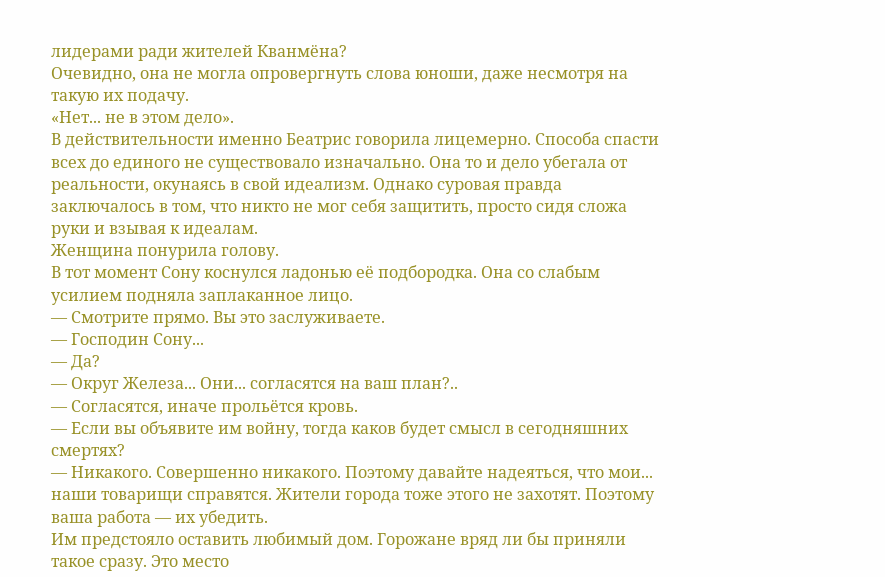лидерами ради жителей Кванмёна?
Очевидно, она не могла опровергнуть слова юноши, даже несмотря на такую их подачу.
«Нет... не в этом дело».
В действительности именно Беатрис говорила лицемерно. Способа спасти всех до единого не существовало изначально. Она то и дело убегала от реальности, окунаясь в свой идеализм. Однако суровая правда заключалось в том, что никто не мог себя защитить, просто сидя сложа руки и взывая к идеалам.
Женщина понурила голову.
В тот момент Сону коснулся ладонью её подбородка. Она со слабым усилием подняла заплаканное лицо.
— Смотрите прямо. Вы это заслуживаете.
— Господин Сону...
— Да?
— Округ Железа... Они... согласятся на ваш план?..
— Согласятся, иначе прольётся кровь.
— Если вы объявите им войну, тогда каков будет смысл в сегодняшних смертях?
— Никакого. Совершенно никакого. Поэтому давайте надеяться, что мои... наши товарищи справятся. Жители города тоже этого не захотят. Поэтому ваша работа — их убедить.
Им предстояло оставить любимый дом. Горожане вряд ли бы приняли такое сразу. Это место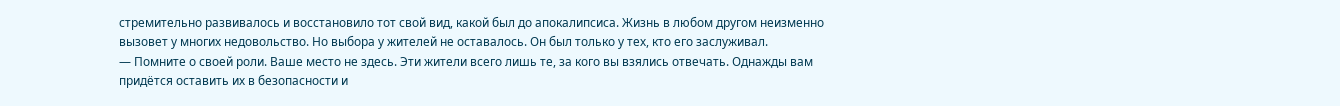стремительно развивалось и восстановило тот свой вид, какой был до апокалипсиса. Жизнь в любом другом неизменно вызовет у многих недовольство. Но выбора у жителей не оставалось. Он был только у тех, кто его заслуживал.
— Помните о своей роли. Ваше место не здесь. Эти жители всего лишь те, за кого вы взялись отвечать. Однажды вам придётся оставить их в безопасности и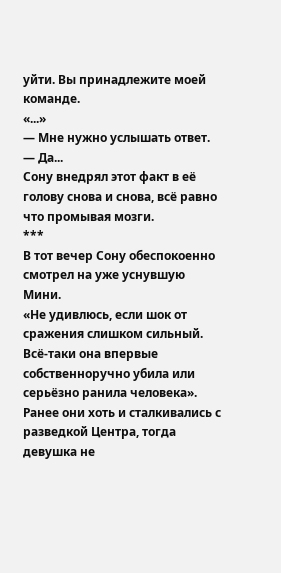уйти. Вы принадлежите моей команде.
«...»
— Мне нужно услышать ответ.
— Да...
Сону внедрял этот факт в её голову снова и снова, всё равно что промывая мозги.
***
В тот вечер Сону обеспокоенно смотрел на уже уснувшую Мини.
«Не удивлюсь, если шок от сражения слишком сильный. Всё-таки она впервые собственноручно убила или серьёзно ранила человека».
Ранее они хоть и сталкивались с разведкой Центра, тогда девушка не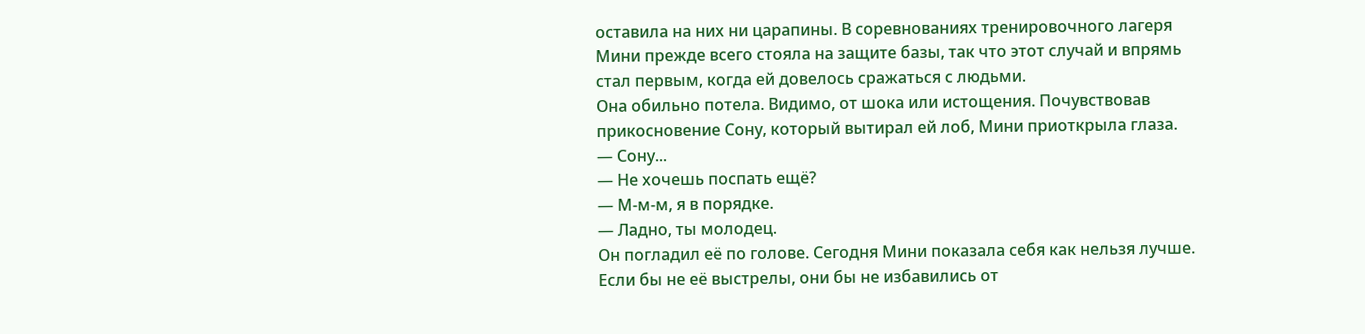оставила на них ни царапины. В соревнованиях тренировочного лагеря Мини прежде всего стояла на защите базы, так что этот случай и впрямь стал первым, когда ей довелось сражаться с людьми.
Она обильно потела. Видимо, от шока или истощения. Почувствовав прикосновение Сону, который вытирал ей лоб, Мини приоткрыла глаза.
— Сону...
— Не хочешь поспать ещё?
— М-м-м, я в порядке.
— Ладно, ты молодец.
Он погладил её по голове. Сегодня Мини показала себя как нельзя лучше. Если бы не её выстрелы, они бы не избавились от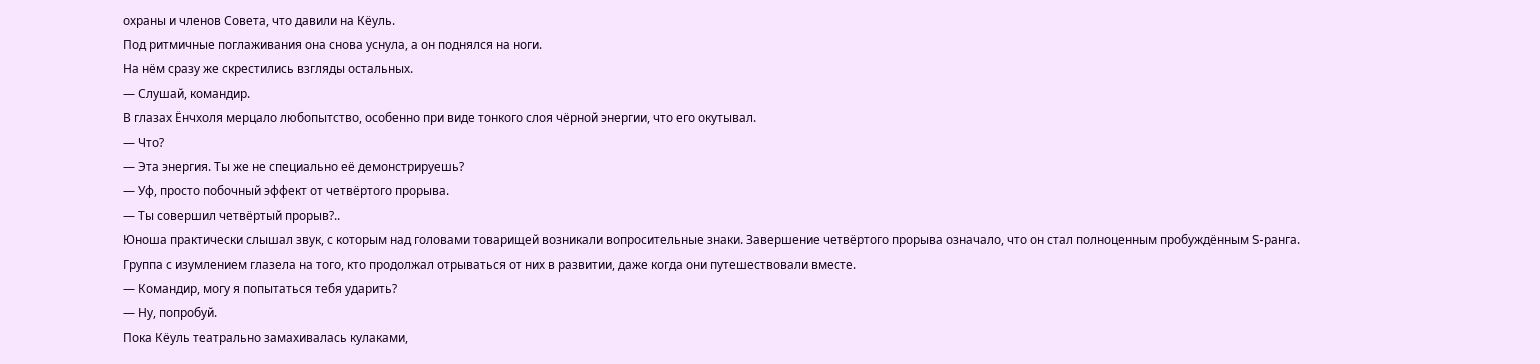охраны и членов Совета, что давили на Кёуль.
Под ритмичные поглаживания она снова уснула, а он поднялся на ноги.
На нём сразу же скрестились взгляды остальных.
— Слушай, командир.
В глазах Ёнчхоля мерцало любопытство, особенно при виде тонкого слоя чёрной энергии, что его окутывал.
— Что?
— Эта энергия. Ты же не специально её демонстрируешь?
— Уф, просто побочный эффект от четвёртого прорыва.
— Ты совершил четвёртый прорыв?..
Юноша практически слышал звук, с которым над головами товарищей возникали вопросительные знаки. Завершение четвёртого прорыва означало, что он стал полноценным пробуждённым S-ранга.
Группа с изумлением глазела на того, кто продолжал отрываться от них в развитии, даже когда они путешествовали вместе.
— Командир, могу я попытаться тебя ударить?
— Ну, попробуй.
Пока Кёуль театрально замахивалась кулаками,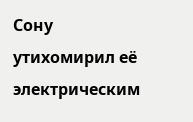Сону утихомирил её электрическим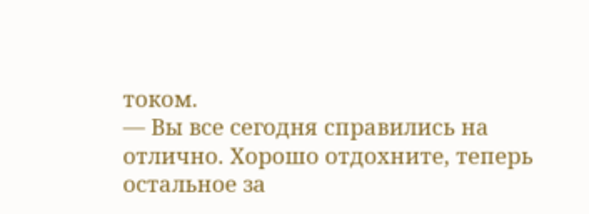током.
— Вы все сегодня справились на отлично. Хорошо отдохните, теперь остальное за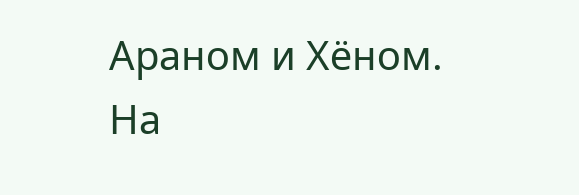Араном и Хёном.
На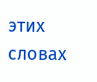этих словах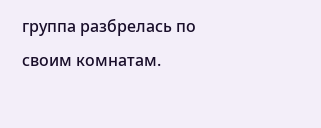группа разбрелась по своим комнатам.